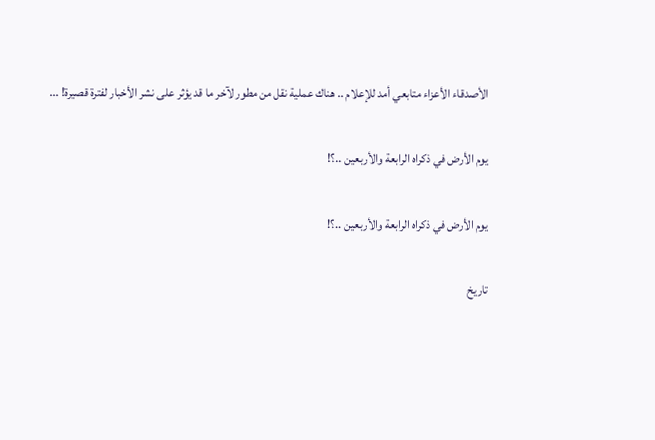الأصدقاء الأعزاء متابعي أمد للإعلام .. هناك عملية نقل من مطور لآخر ما قد يؤثر على نشر الأخبار لفترة قصيرة! ...

يوم الأرض في ذكراه الرابعة والأربعين ..؟!

يوم الأرض في ذكراه الرابعة والأربعين ..؟!

تاريخ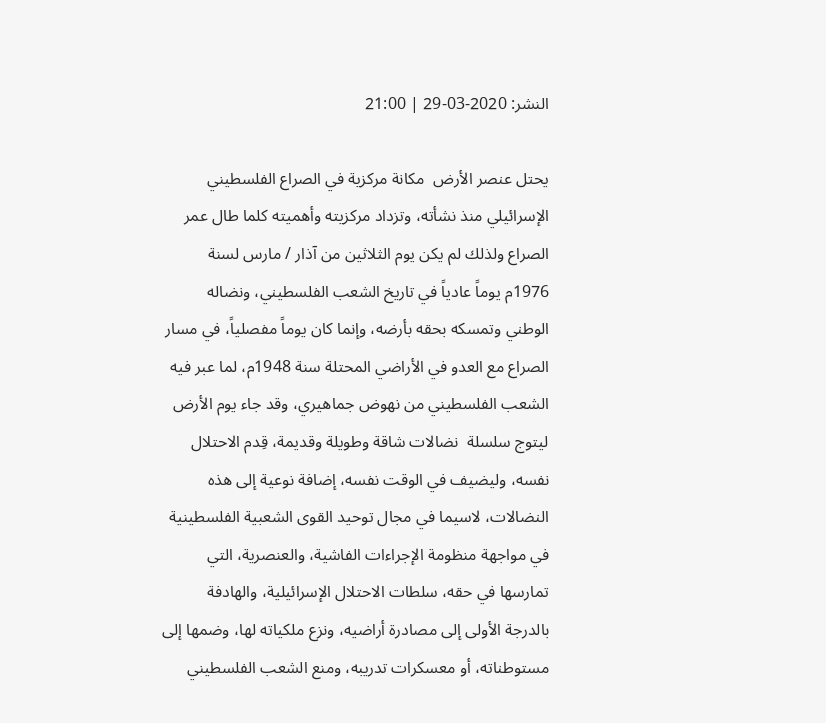النشر: 2020-03-29 | 21:00

يحتل عنصر الأرض  مكانة مركزية في الصراع الفلسطيني الإسرائيلي منذ نشأته، وتزداد مركزيته وأهميته كلما طال عمر الصراع ولذلك لم يكن يوم الثلاثين من آذار / مارس لسنة 1976م يوماً عادياً في تاريخ الشعب الفلسطيني، ونضاله الوطني وتمسكه بحقه بأرضه، وإنما كان يوماً مفصلياً، في مسار الصراع مع العدو في الأراضي المحتلة سنة 1948م، لما عبر فيه الشعب الفلسطيني من نهوض جماهيري، وقد جاء يوم الأرض ليتوج سلسلة  نضالات شاقة وطويلة وقديمة، قِدم الاحتلال نفسه، وليضيف في الوقت نفسه، إضافة نوعية إلى هذه النضالات، لاسيما في مجال توحيد القوى الشعبية الفلسطينية في مواجهة منظومة الإجراءات الفاشية، والعنصرية، التي تمارسها في حقه، سلطات الاحتلال الإسرائيلية، والهادفة بالدرجة الأولى إلى مصادرة أراضيه، ونزع ملكياته لها، وضمها إلى مستوطناته، أو معسكرات تدريبه، ومنع الشعب الفلسطيني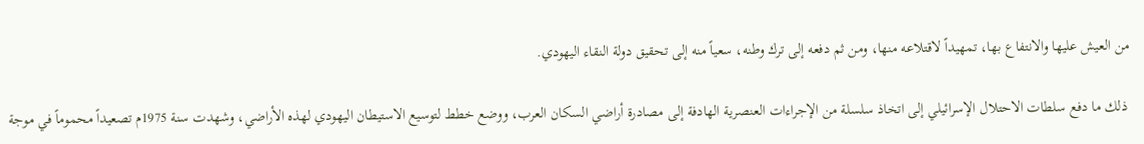من العيش عليها والانتفاع بها، تمهيداً لاقتلاعه منها، ومن ثم دفعه إلى ترك وطنه، سعياً منه إلى تحقيق دولة النقاء اليهودي.

 ذلك ما دفع سلطات الاحتلال الإسرائيلي إلى اتخاذ سلسلة من الإجراءات العنصرية الهادفة إلى مصادرة أراضي السكان العرب، ووضع خطط لتوسيع الاستيطان اليهودي لهذه الأراضي، وشهدت سنة 1975م تصعيداً محموماً في موجة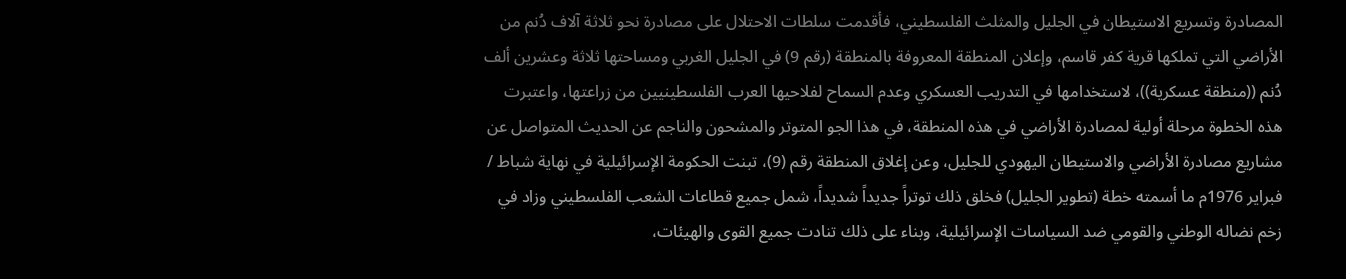المصادرة وتسريع الاستيطان في الجليل والمثلث الفلسطيني، فأقدمت سلطات الاحتلال على مصادرة نحو ثلاثة آلاف دُنم من الأراضي التي تملكها قرية كفر قاسم، وإعلان المنطقة المعروفة بالمنطقة (رقم 9) في الجليل الغربي ومساحتها ثلاثة وعشرين ألف دُنم ((منطقة عسكرية))، لاستخدامها في التدريب العسكري وعدم السماح لفلاحيها العرب الفلسطينيين من زراعتها، واعتبرت هذه الخطوة مرحلة أولية لمصادرة الأراضي في هذه المنطقة، في هذا الجو المتوتر والمشحون والناجم عن الحديث المتواصل عن مشاريع مصادرة الأراضي والاستيطان اليهودي للجليل، وعن إغلاق المنطقة رقم (9)، تبنت الحكومة الإسرائيلية في نهاية شباط / فبراير 1976م ما أسمته خطة (تطوير الجليل) فخلق ذلك توتراً جديداً شديداً، شمل جميع قطاعات الشعب الفلسطيني وزاد في زخم نضاله الوطني والقومي ضد السياسات الإسرائيلية، وبناء على ذلك تنادت جميع القوى والهيئات،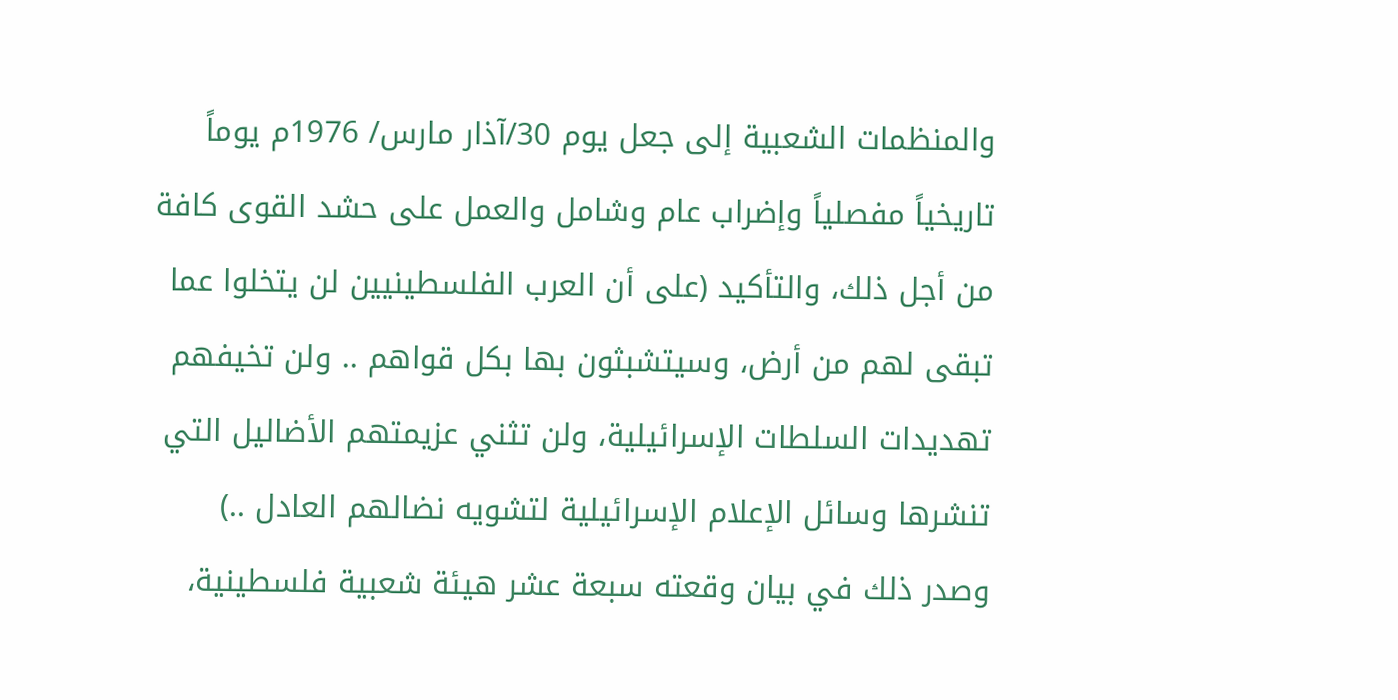والمنظمات الشعبية إلى جعل يوم 30/آذار مارس/ 1976م يوماً تاريخياً مفصلياً وإضراب عام وشامل والعمل على حشد القوى كافة من أجل ذلك، والتأكيد (على أن العرب الفلسطينيين لن يتخلوا عما تبقى لهم من أرض، وسيتشبثون بها بكل قواهم .. ولن تخيفهم تهديدات السلطات الإسرائيلية، ولن تثني عزيمتهم الأضاليل التي تنشرها وسائل الإعلام الإسرائيلية لتشويه نضالهم العادل ..) وصدر ذلك في بيان وقعته سبعة عشر هيئة شعبية فلسطينية،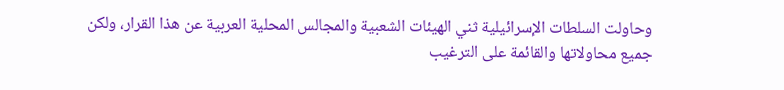وحاولت السلطات الإسرائيلية ثني الهيئات الشعبية والمجالس المحلية العربية عن هذا القرار، ولكن جميع محاولاتها والقائمة على الترغيب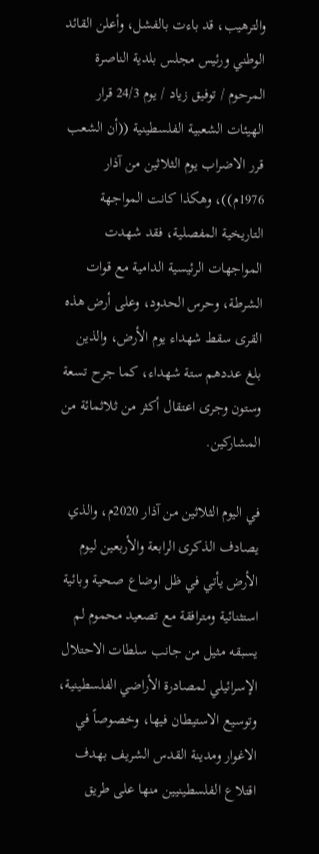والترهيب، قد باءت بالفشل، وأعلن القائد الوطني ورئيس مجلس بلدية الناصرة المرحوم / توفيق زياد / يوم 24/3 قرار الهيئات الشعبية الفلسطينية ((أن الشعب قرر الاضراب يوم الثلاثين من آذار 1976م))، وهكذا كانت المواجهة التاريخية المفصلية، فقد شهدت المواجهات الرئيسية الدامية مع قوات الشرطة، وحرس الحدود، وعلى أرض هذه القرى سقط شهداء يوم الأرض، والذين بلغ عددهم ستة شهداء، كما جرح تسعة وستون وجرى اعتقال أكثر من ثلاثمائة من المشاركين.

في اليوم الثلاثين من آذار 2020م، والذي يصادف الذكرى الرابعة والأربعين ليوم الأرض يأتي في ظل اوضاع صحية وبائية استثنائية ومترافقة مع تصعيد محموم لم يسبقه مثيل من جانب سلطات الاحتلال الإسرائيلي لمصادرة الأراضي الفلسطينية، وتوسيع الاستيطان فيها، وخصوصاً في الاغوار ومدينة القدس الشريف بهدف اقتلاع الفلسطينيين منها على طريق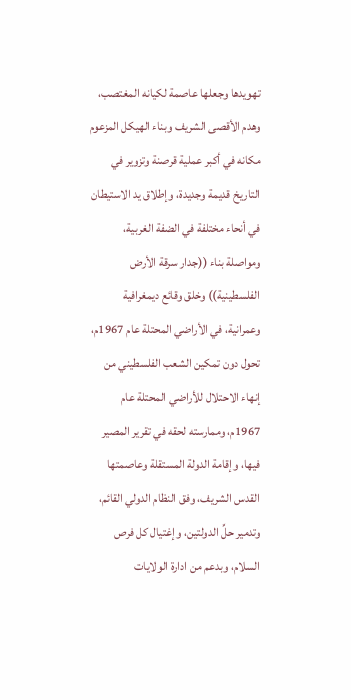تهويدها وجعلها عاصمة لكيانه المغتصب، وهدم الأقصى الشريف وبناء الهيكل المزعوم مكانه في أكبر عملية قرصنة وتزوير في التاريخ قديمة وجديدة، وإطلاق يد الاستيطان في أنحاء مختلفة في الضفة الغربية، ومواصلة بناء ((جدار سرقة الأرض الفلسطينية)) وخلق وقائع ديمغرافية وعمرانية، في الأراضي المحتلة عام 1967م، تحول دون تمكين الشعب الفلسطيني من إنهاء الاحتلال للأراضي المحتلة عام 1967م، وممارسته لحقه في تقرير المصير فيها، وإقامة الدولة المستقلة وعاصمتها القدس الشريف، وفق النظام الدولي القائم، وتدمير حلِّ الدولتين، وإغتيال كل فرص السلام، وبدعم من ادارة الولايات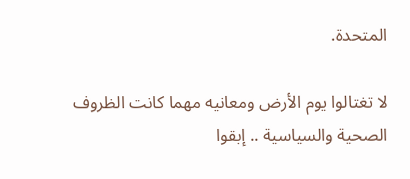المتحدة.

لا تغتالوا يوم الأرض ومعانيه مهما كانت الظروف الصحية والسياسية .. إبقوا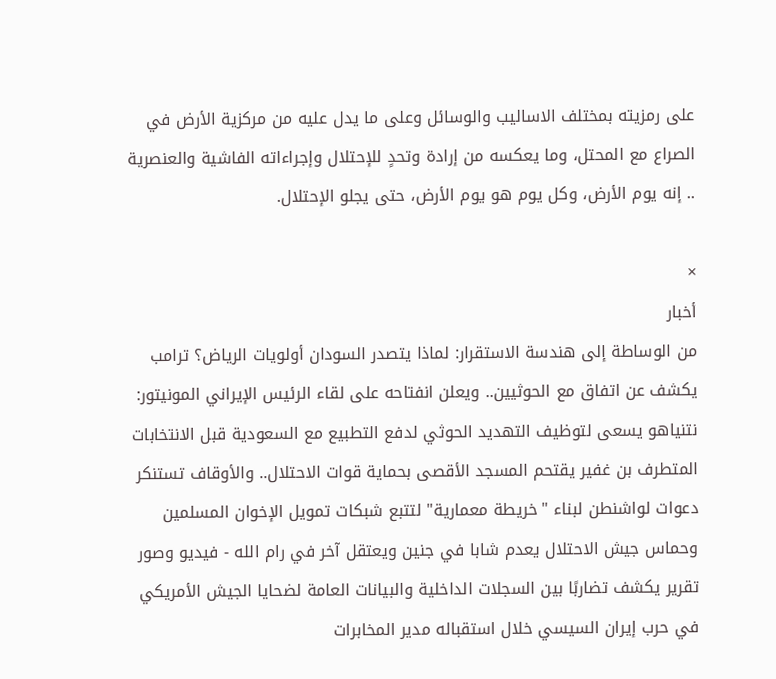على رمزيته بمختلف الاساليب والوسائل وعلى ما يدل عليه من مركزية الأرض في الصراع مع المحتل، وما يعكسه من إرادة وتحدٍ للإحتلال وإجراءاته الفاشية والعنصرية .. إنه يوم الأرض، وكل يوم هو يوم الأرض، حتى يجلو الإحتلال.

×
أخبار
من الوساطة إلى هندسة الاستقرار: لماذا يتصدر السودان أولويات الرياض؟ ترامب يكشف عن اتفاق مع الحوثيين.. ويعلن انفتاحه على لقاء الرئيس الإيراني المونيتور: نتنياهو يسعى لتوظيف التهديد الحوثي لدفع التطبيع مع السعودية قبل الانتخابات المتطرف بن غفير يقتحم المسجد الأقصى بحماية قوات الاحتلال.. والأوقاف تستنكر دعوات لواشنطن لبناء "خريطة معمارية" لتتبع شبكات تمويل الإخوان المسلمين وحماس جيش الاحتلال يعدم شابا في جنين ويعتقل آخر في رام الله - فيديو وصور تقرير يكشف تضاربًا بين السجلات الداخلية والبيانات العامة لضحايا الجيش الأمريكي في حرب إيران السيسي خلال استقباله مدير المخابرات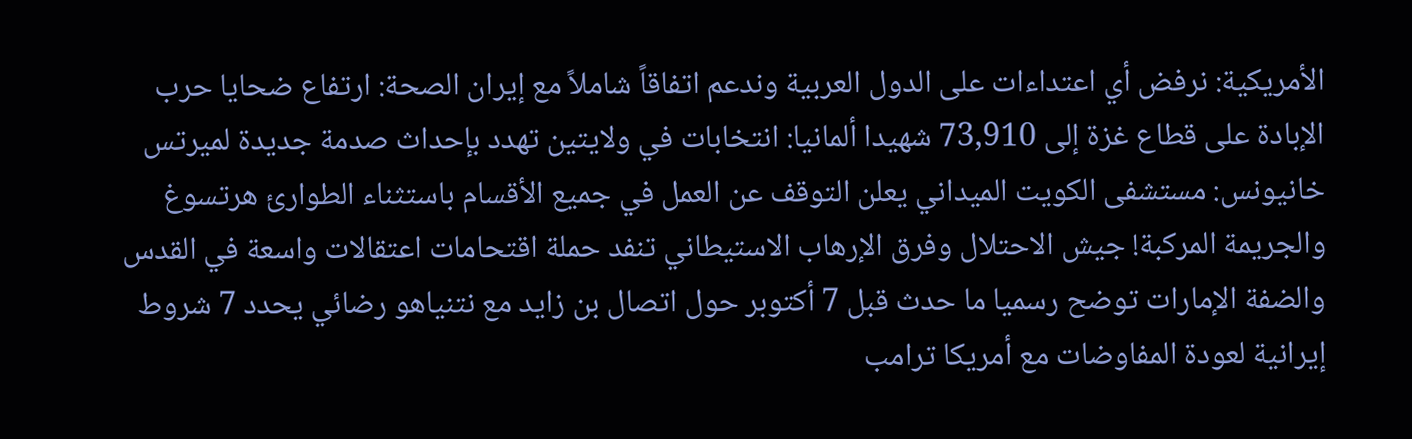الأمريكية: نرفض أي اعتداءات على الدول العربية وندعم اتفاقاً شاملاً مع إيران الصحة: ارتفاع ضحايا حرب الإبادة على قطاع غزة إلى 73,910 شهيدا ألمانيا: انتخابات في ولايتين تهدد بإحداث صدمة جديدة لميرتس خانيونس: مستشفى الكويت الميداني يعلن التوقف عن العمل في جميع الأقسام باستثناء الطوارئ هرتسوغ والجريمة المركبة! جيش الاحتلال وفرق الإرهاب الاستيطاني تنفد حملة اقتحامات اعتقالات واسعة في القدس والضفة الإمارات توضح رسميا ما حدث قبل 7 أكتوبر حول اتصال بن زايد مع نتنياهو رضائي يحدد 7 شروط إيرانية لعودة المفاوضات مع أمريكا ترامب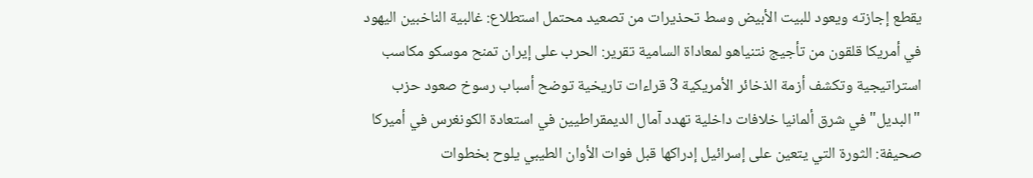يقطع إجازته ويعود للبيت الأبيض وسط تحذيرات من تصعيد محتمل استطلاع: غالبية الناخبين اليهود في أمريكا قلقون من تأجيج نتنياهو لمعاداة السامية تقرير: الحرب على إيران تمنح موسكو مكاسب استراتيجية وتكشف أزمة الذخائر الأمريكية 3 قراءات تاريخية توضح أسباب رسوخ صعود حزب "البديل" في شرق ألمانيا خلافات داخلية تهدد آمال الديمقراطيين في استعادة الكونغرس في أميركا صحيفة: الثورة التي يتعين على إسرائيل إدراكها قبل فوات الأوان الطيبي يلوح بخطوات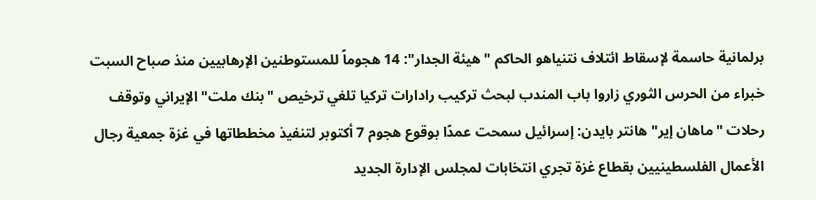برلمانية حاسمة لإسقاط ائتلاف نتنياهو الحاكم "هيئة الجدار": 14 هجوماً للمستوطنين الإرهابيين منذ صباح السبت خبراء من الحرس الثوري زاروا باب المندب لبحث تركيب رادارات تركيا تلغي ترخيص "بنك ملت" الإيراني وتوقف رحلات "ماهان إير" هانتر بايدن: إسرائيل سمحت عمدًا بوقوع هجوم 7 أكتوبر لتنفيذ مخططاتها في غزة جمعية رجال الأعمال الفلسطينيين بقطاع غزة تجري انتخابات لمجلس الإدارة الجديد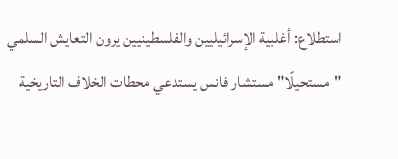استطلاع: أغلبية الإسرائيليين والفلسطينيين يرون التعايش السلمي "مستحيلًا" مستشار فانس يستدعي محطات الخلاف التاريخية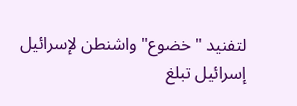لتفنيد "خضوع" واشنطن لإسرائيل إسرائيل تبلغ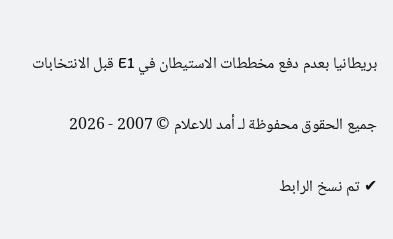بريطانيا بعدم دفع مخططات الاستيطان في E1 قبل الانتخابات

جميع الحقوق محفوظة لـ أمد للاعلام © 2007 - 2026

✔ تم نسخ الرابط